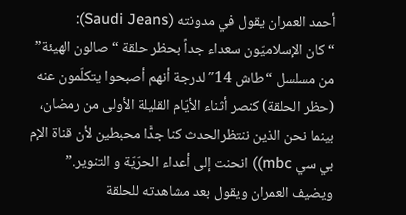أحمد العمران يقول في مدونته (Saudi Jeans):
“كان الإسلاميّون سعداء جداً بحظر حلقة “صالون الهيئة” من مسلسل “طاش 14″ لدرجة أنهم أصبحوا يتكلّمون عنه (حظر الحلقة) كنصر أثناء الأيّام القليلة الأولى من رمضان، بينما نحن الذين ننتظرالحدث كنا جدًّا محبطين لأن قناة الإم بي سي mbc)) انحنت إلى أعداء الحرّيّة و التنوير.”
ويضيف العمران ويقول بعد مشاهدته للحلقة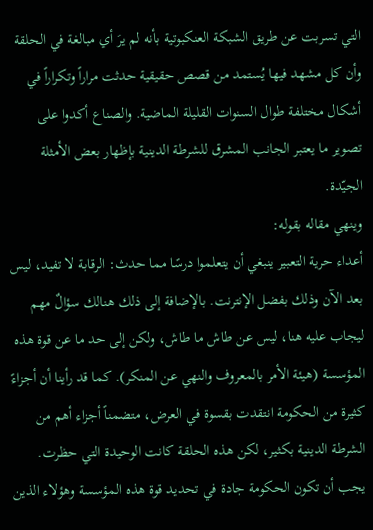التي تسربت عن طريق الشبكة العنكبوتية بأنه لم يرَ أي مبالغة في الحلقة وأن كل مشهد فيها يُستمد من قصص حقيقية حدثت مراراً وتكراراً في أشكال مختلفة طوال السنوات القليلة الماضية. والصناع أكدوا على تصوير ما يعتبر الجانب المشرق للشرطة الدينية بإظهار بعض الأمثلة الجيّدة.
وينهي مقاله بقوله:
أعداء حرية التعبير ينبغي أن يتعلموا درسًا مما حدث: الرقابة لا تفيد، ليس بعد الآن وذلك بفضل الإنترنت. بالإضافة إلى ذلك هنالك سؤالٌ مهم ليجاب عليه هنا، ليس عن طاش ما طاش، ولكن إلى حد ما عن قوة هذه المؤسسة (هيئة الأمر بالمعروف والنهي عن المنكر). كما قد رأينا أن أجزاءً كثيرة من الحكومة انتقدت بقسوة في العرض، متضمناً أجزاء أهم من الشرطة الدينية بكثير، لكن هذه الحلقة كانت الوحيدة التي حظرت.
يجب أن تكون الحكومة جادة في تحديد قوة هذه المؤسسة وهؤلاء الذين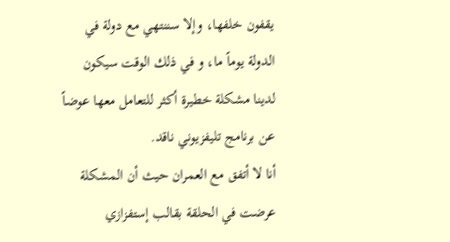يقفون خلفها، وإلا سننتهي مع دولة في الدولة يوماً ما، و في ذلك الوقت سيكون لدينا مشكلة خطيرة أكثر للتعامل معها عوضاً عن برنامج تليفزيوني ناقد.
أنا لا أتفق مع العمران حيث أن المشكلة عرضت في الحلقة بقالب إستفزازي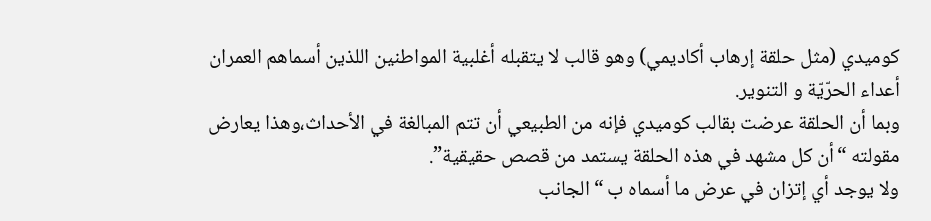كوميدي (مثل حلقة إرهاب أكاديمي) وهو قالب لا يتقبله أغلبية المواطنين اللذين أسماهم العمران أعداء الحرّيّة و التنوير.
وبما أن الحلقة عرضت بقالب كوميدي فإنه من الطبيعي أن تتم المبالغة في الأحداث،وهذا يعارض مقولته “أن كل مشهد في هذه الحلقة يستمد من قصص حقيقية”.
ولا يوجد أي إتزان في عرض ما أسماه ب “الجانب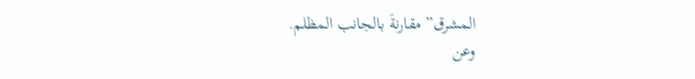المشرق” مقارنةَ بالجانب المظلم.
وعن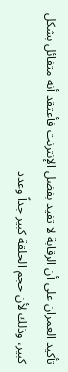تأكيد العمران على أن الرقابة لا تفيد بفضل الإنترنت فأعتقد أنه متفائل بشكل كبير، وذلك لأن حجم الحلقة كبير جداً وعدد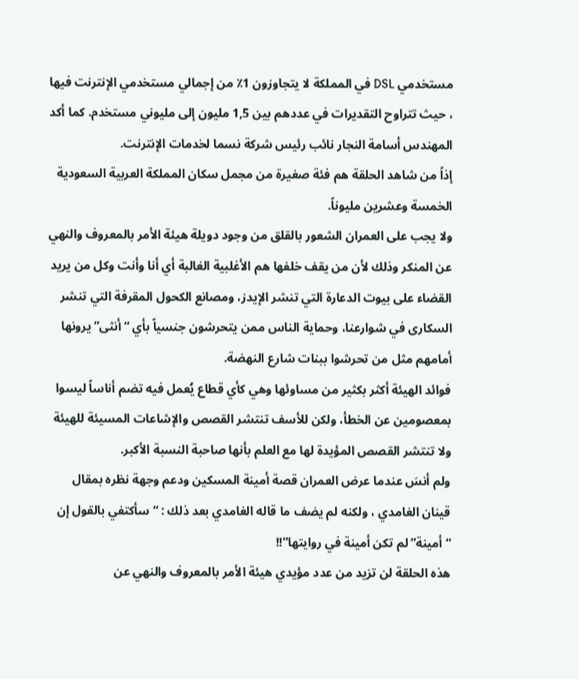مستخدمي DSL في المملكة لا يتجاوزون 1٪ من إجمالي مستخدمي الإنترنت فيها ، حيث تتراوح التقديرات في عددهم بين 1,5 مليون إلى مليوني مستخدم. كما أكد المهندس أسامة النجار نائب رئيس شركة نسما لخدمات الإنترنت.
إذاً من شاهد الحلقة هم فئة صغيرة من مجمل سكان المملكة العربية السعودية الخمسة وعشرين مليوناً.
ولا يجب على العمران الشعور بالقلق من وجود دويلة هيئة الأمر بالمعروف والنهي عن المنكر وذلك لأن من يقف خلفها هم الأغلبية الغالبة أي أنا وأنت وكل من يريد القضاء على بيوت الدعارة التي تنشر الإيدز، ومصانع الكحول المقرفة التي تنشر السكارى في شوارعنا، وحماية الناس ممن يتحرشون جنسياً بأي “أنثى” يرونها أمامهم مثل من تحرشوا ببنات شارع النهضة.
فوائد الهيئة أكثر بكثير من مساوئها وهي كأي قطاع يُعمل فيه تضم أناساً ليسوا بمعصومين عن الخطأ، ولكن للأسف تنتشر القصص والإشاعات المسيئة للهيئة ولا تنتشر القصص المؤيدة لها مع العلم بأنها صاحبة النسبة الأكبر.
ولم أنسَ عندما عرض العمران قصة أمينة المسكين ودعم وجهة نظره بمقال قينان الغامدي ، ولكنه لم يضف ما قاله الغامدي بعد ذلك : “سأكتفي بالقول إن “أمينة” لم تكن أمينة في روايتها”!!
هذه الحلقة لن تزيد من عدد مؤيدي هيئة الأمر بالمعروف والنهي عن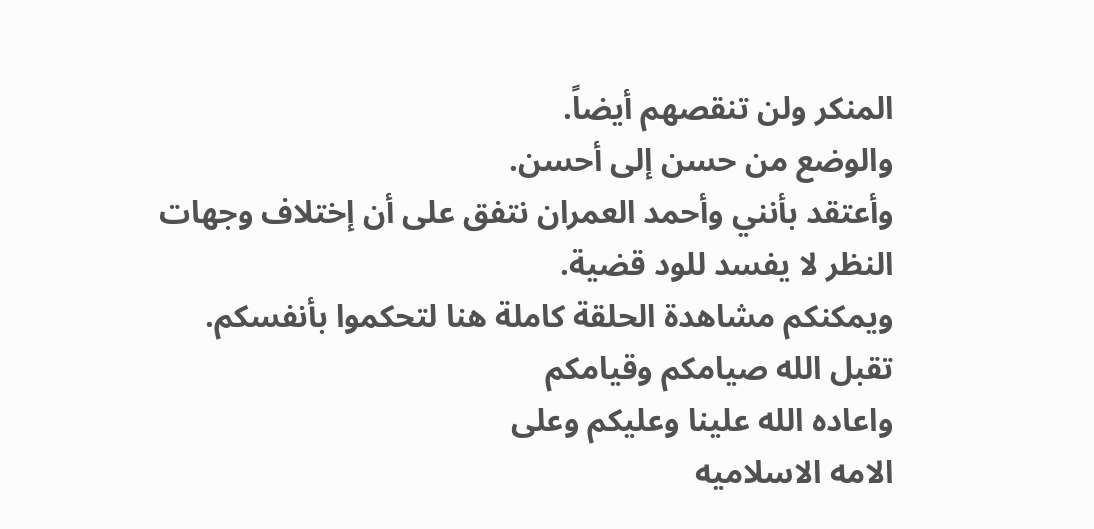المنكر ولن تنقصهم أيضاً.
والوضع من حسن إلى أحسن.
وأعتقد بأنني وأحمد العمران نتفق على أن إختلاف وجهات النظر لا يفسد للود قضية.
ويمكنكم مشاهدة الحلقة كاملة هنا لتحكموا بأنفسكم.
تقبل الله صيامكم وقيامكم
واعاده الله علينا وعليكم وعلى
الامه الاسلاميه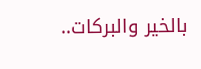بالخير والبركات..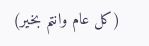(كل عام وانتم بخير)